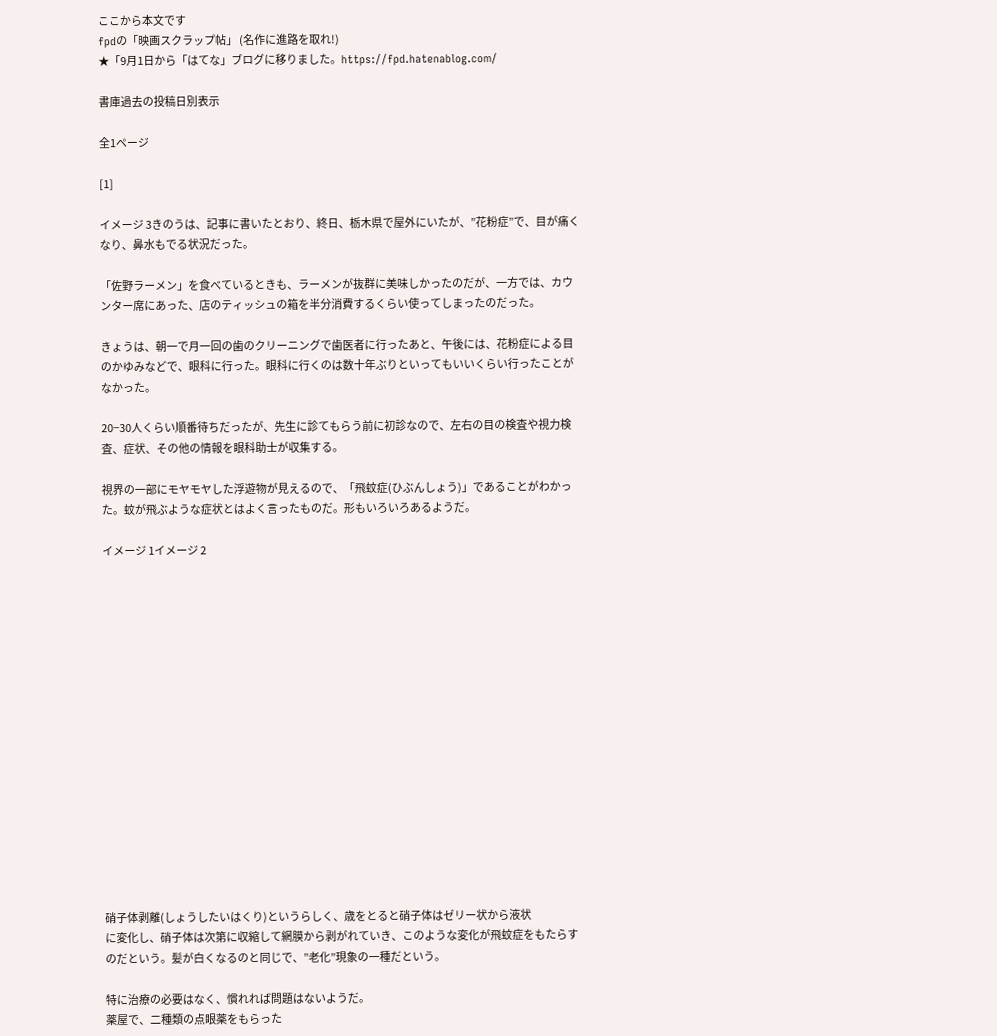ここから本文です
fpdの「映画スクラップ帖」 (名作に進路を取れ!)
★「9月1日から「はてな」ブログに移りました。https://fpd.hatenablog.com/

書庫過去の投稿日別表示

全1ページ

[1]

イメージ 3きのうは、記事に書いたとおり、終日、栃木県で屋外にいたが、”花粉症”で、目が痛くなり、鼻水もでる状況だった。

「佐野ラーメン」を食べているときも、ラーメンが抜群に美味しかったのだが、一方では、カウンター席にあった、店のティッシュの箱を半分消費するくらい使ってしまったのだった。

きょうは、朝一で月一回の歯のクリーニングで歯医者に行ったあと、午後には、花粉症による目のかゆみなどで、眼科に行った。眼科に行くのは数十年ぶりといってもいいくらい行ったことがなかった。

20−30人くらい順番待ちだったが、先生に診てもらう前に初診なので、左右の目の検査や視力検査、症状、その他の情報を眼科助士が収集する。

視界の一部にモヤモヤした浮遊物が見えるので、「飛蚊症(ひぶんしょう)」であることがわかった。蚊が飛ぶような症状とはよく言ったものだ。形もいろいろあるようだ。

イメージ 1イメージ 2

















硝子体剥離(しょうしたいはくり)というらしく、歳をとると硝子体はゼリー状から液状
に変化し、硝子体は次第に収縮して網膜から剥がれていき、このような変化が飛蚊症をもたらすのだという。髪が白くなるのと同じで、”老化”現象の一種だという。

特に治療の必要はなく、慣れれば問題はないようだ。
薬屋で、二種類の点眼薬をもらった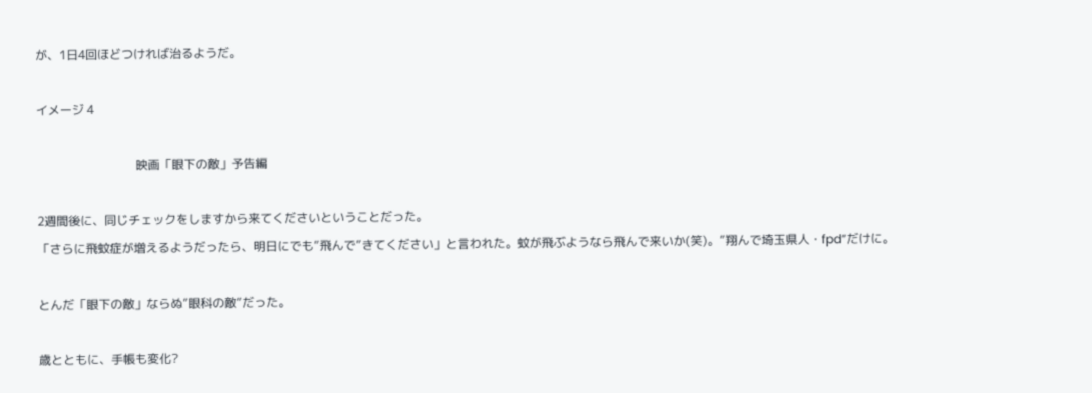が、1日4回ほどつければ治るようだ。

イメージ 4

                                 映画「眼下の敵」予告編

2週間後に、同じチェックをしますから来てくださいということだった。
「さらに飛蚊症が増えるようだったら、明日にでも”飛んで”きてください」と言われた。蚊が飛ぶようなら飛んで来いか(笑)。”翔んで埼玉県人・fpd”だけに。

とんだ「眼下の敵」ならぬ”眼科の敵”だった。

歳とともに、手帳も変化?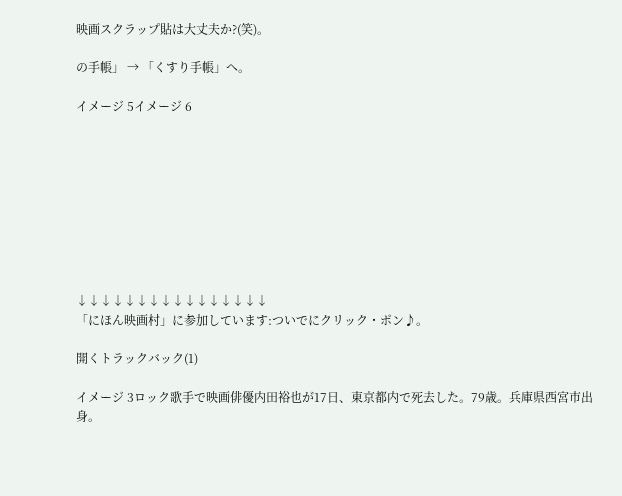映画スクラップ貼は大丈夫か?(笑)。

の手帳」 → 「くすり手帳」へ。

イメージ 5イメージ 6









↓↓↓↓↓↓↓↓↓↓↓↓↓↓↓↓
「にほん映画村」に参加しています:ついでにクリック・ポン♪。

開くトラックバック(1)

イメージ 3ロック歌手で映画俳優内田裕也が17日、東京都内で死去した。79歳。兵庫県西宮市出身。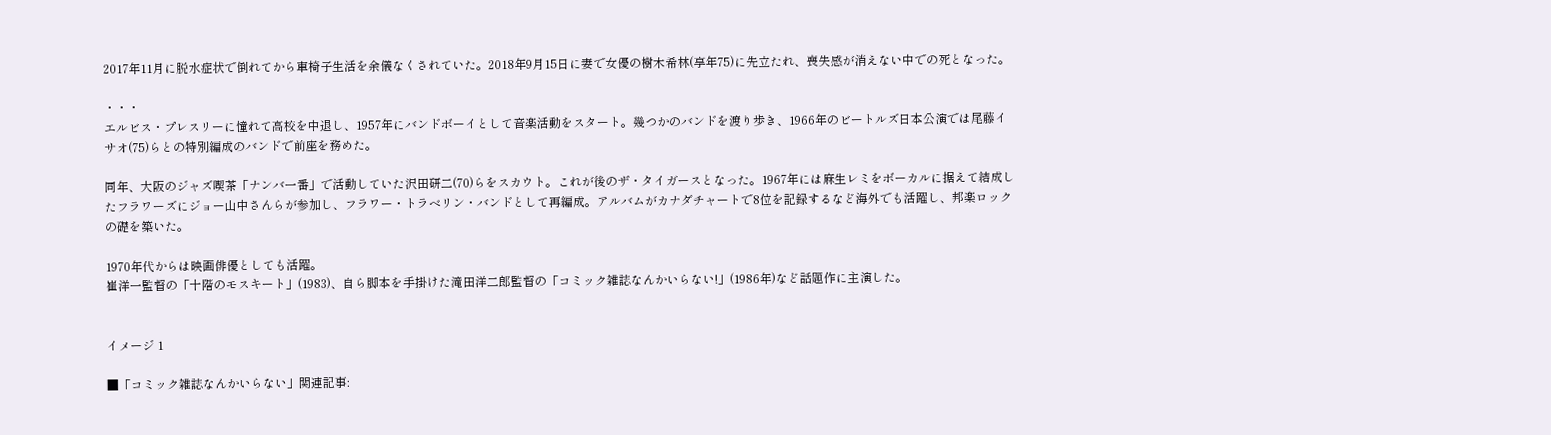2017年11月に脱水症状で倒れてから車椅子生活を余儀なくされていた。2018年9月15日に妻で女優の樹木希林(享年75)に先立たれ、喪失感が消えない中での死となった。

・・・
エルビス・プレスリーに憧れて高校を中退し、1957年にバンドボーイとして音楽活動をスタート。幾つかのバンドを渡り歩き、1966年のビートルズ日本公演では尾藤イサオ(75)らとの特別編成のバンドで前座を務めた。

同年、大阪のジャズ喫茶「ナンバ一番」で活動していた沢田研二(70)らをスカウト。これが後のザ・タイガースとなった。1967年には麻生レミをボーカルに据えて結成したフラワーズにジョー山中さんらが参加し、フラワー・トラベリン・バンドとして再編成。アルバムがカナダチャートで8位を記録するなど海外でも活躍し、邦楽ロックの礎を築いた。

1970年代からは映画俳優としても活躍。
崔洋一監督の「十階のモスキート」(1983)、自ら脚本を手掛けた滝田洋二郎監督の「コミック雑誌なんかいらない!」(1986年)など話題作に主演した。


イメージ 1

■「コミック雑誌なんかいらない」関連記事: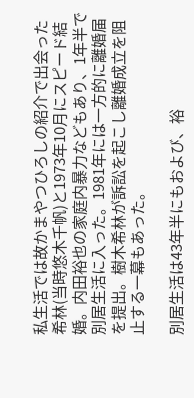私生活では故かまやつひろしの紹介で出会った希林(当時悠木千帆)と1973年10月にスピード結婚。内田裕也の家庭内暴力などもあり、1年半で別居生活に入った。1981年には一方的に離婚届を提出。樹木希林が訴訟を起こし離婚成立を阻止する一幕もあった。

別居生活は43年半にもおよび、裕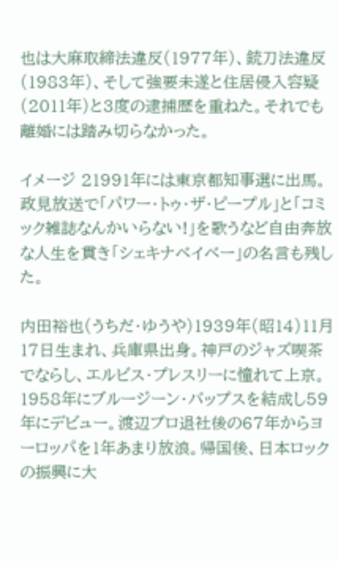也は大麻取締法違反(1977年)、銃刀法違反(1983年)、そして強要未遂と住居侵入容疑(2011年)と3度の逮捕歴を重ねた。それでも離婚には踏み切らなかった。

イメージ 21991年には東京都知事選に出馬。政見放送で「パワー・トゥ・ザ・ピープル」と「コミック雑誌なんかいらない!」を歌うなど自由奔放な人生を貫き「シェキナベイベー」の名言も残した。

内田裕也(うちだ・ゆうや)1939年(昭14)11月17日生まれ、兵庫県出身。神戸のジャズ喫茶でならし、エルビス・プレスリーに憧れて上京。1958年にブルージーン・バップスを結成し59年にデビュー。渡辺プロ退社後の67年からヨーロッパを1年あまり放浪。帰国後、日本ロックの振興に大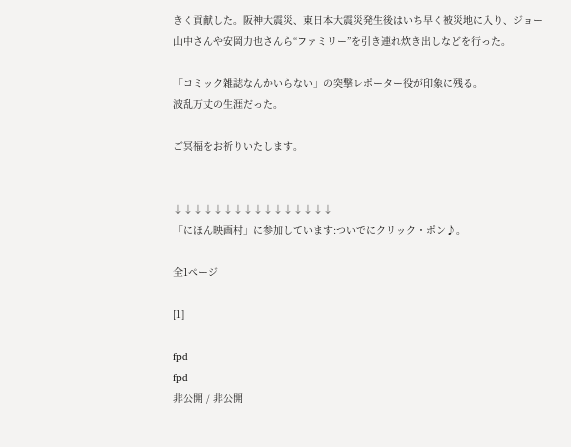きく貢献した。阪神大震災、東日本大震災発生後はいち早く被災地に入り、ジョー山中さんや安岡力也さんら“ファミリー”を引き連れ炊き出しなどを行った。

「コミック雑誌なんかいらない」の突撃レポーター役が印象に残る。
波乱万丈の生涯だった。

ご冥福をお祈りいたします。


↓↓↓↓↓↓↓↓↓↓↓↓↓↓↓↓
「にほん映画村」に参加しています:ついでにクリック・ポン♪。

全1ページ

[1]

fpd
fpd
非公開 / 非公開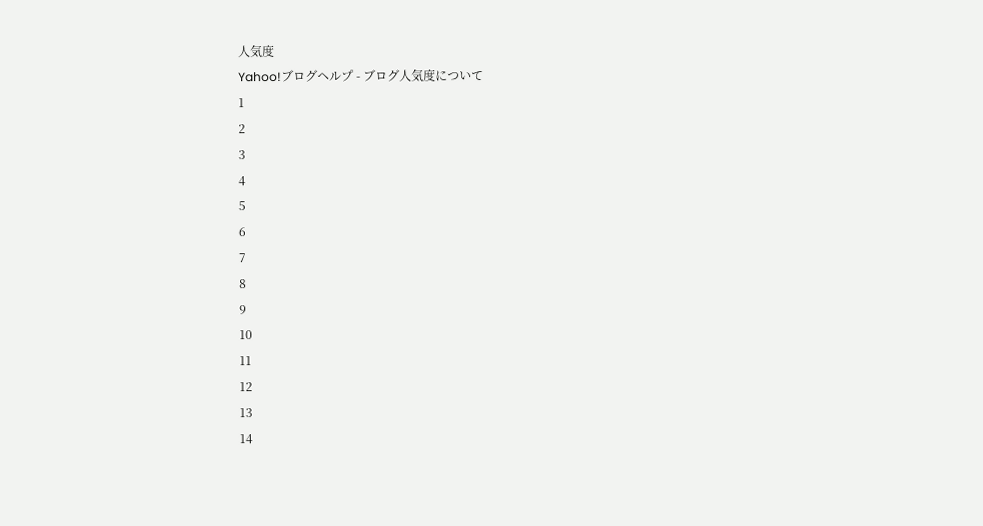人気度
Yahoo!ブログヘルプ - ブログ人気度について
1
2
3
4
5
6
7
8
9
10
11
12
13
14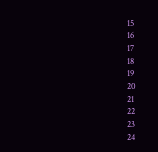15
16
17
18
19
20
21
22
23
24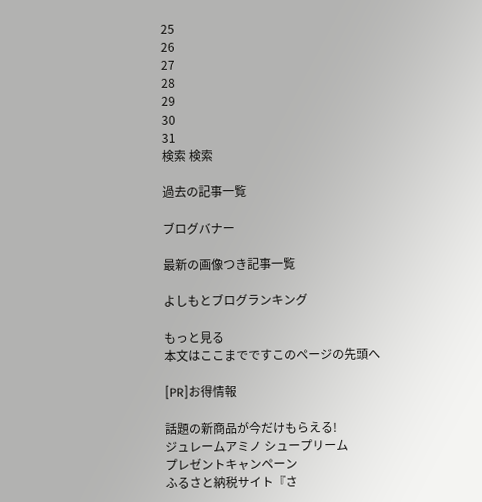25
26
27
28
29
30
31
検索 検索

過去の記事一覧

ブログバナー

最新の画像つき記事一覧

よしもとブログランキング

もっと見る
本文はここまでですこのページの先頭へ

[PR]お得情報

話題の新商品が今だけもらえる!
ジュレームアミノ シュープリーム
プレゼントキャンペーン
ふるさと納税サイト『さ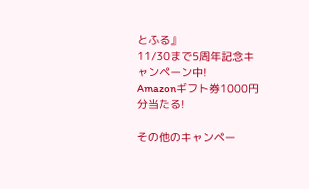とふる』
11/30まで5周年記念キャンペーン中!
Amazonギフト券1000円分当たる!

その他のキャンペー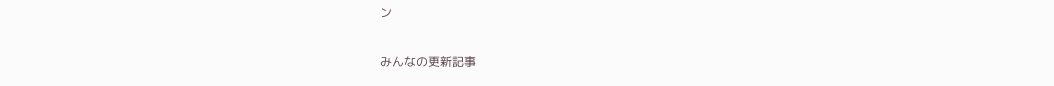ン

みんなの更新記事